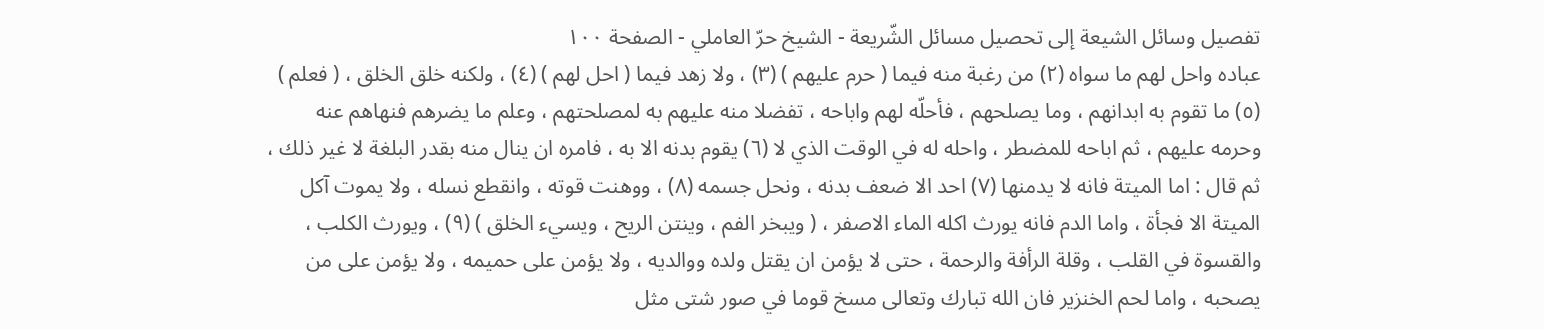تفصيل وسائل الشيعة إلى تحصيل مسائل الشّريعة - الشيخ حرّ العاملي - الصفحة ١٠٠
عباده واحل لهم ما سواه (٢) من رغبة منه فيما ( حرم عليهم ) (٣) ، ولا زهد فيما ( احل لهم ) (٤) ، ولكنه خلق الخلق ، ( فعلم ) (٥) ما تقوم به ابدانهم ، وما يصلحهم ، فأحلّه لهم واباحه ، تفضلا منه عليهم به لمصلحتهم ، وعلم ما يضرهم فنهاهم عنه وحرمه عليهم ، ثم اباحه للمضطر ، واحله له في الوقت الذي لا (٦) يقوم بدنه الا به ، فامره ان ينال منه بقدر البلغة لا غير ذلك ، ثم قال : اما الميتة فانه لا يدمنها (٧) احد الا ضعف بدنه ، ونحل جسمه (٨) ، ووهنت قوته ، وانقطع نسله ، ولا يموت آكل الميتة الا فجأة ، واما الدم فانه يورث اكله الماء الاصفر ، ( ويبخر الفم ، وينتن الريح ، ويسيء الخلق ) (٩) ، ويورث الكلب ، والقسوة في القلب ، وقلة الرأفة والرحمة ، حتى لا يؤمن ان يقتل ولده ووالديه ، ولا يؤمن على حميمه ، ولا يؤمن على من يصحبه ، واما لحم الخنزير فان الله تبارك وتعالى مسخ قوما في صور شتى مثل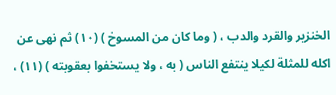الخنزير والقرد والدب ، ( وما كان من المسوخ ) (١٠) ثم نهى عن اكله للمثلة لكيلا ينتفع الناس ( به ، ولا يستخفوا بعقوبته ) (١١) ،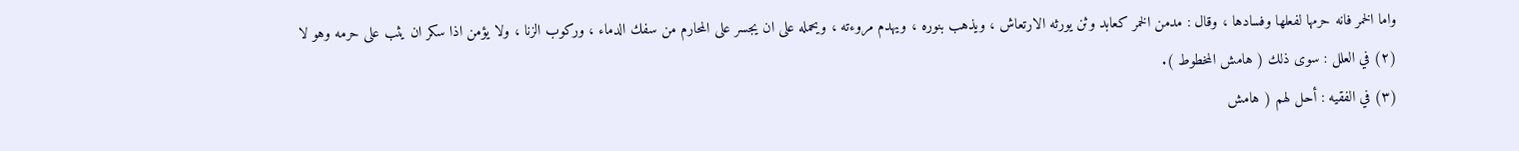واما الخمر فانه حرمها لفعلها وفسادها ، وقال : مدمن الخمر كعابد وثن يورثه الارتعاش ، ويذهب بنوره ، ويهدم مروءته ، ويحمله على ان يجسر على المحارم من سفك الدماء ، وركوب الزنا ، ولا يؤمن اذا سكر ان يثب على حرمه وهو لا
(٢) في العلل : سوى ذلك ( هامش المخطوط ).
(٣) في الفقيه : أحل لهم ( هامش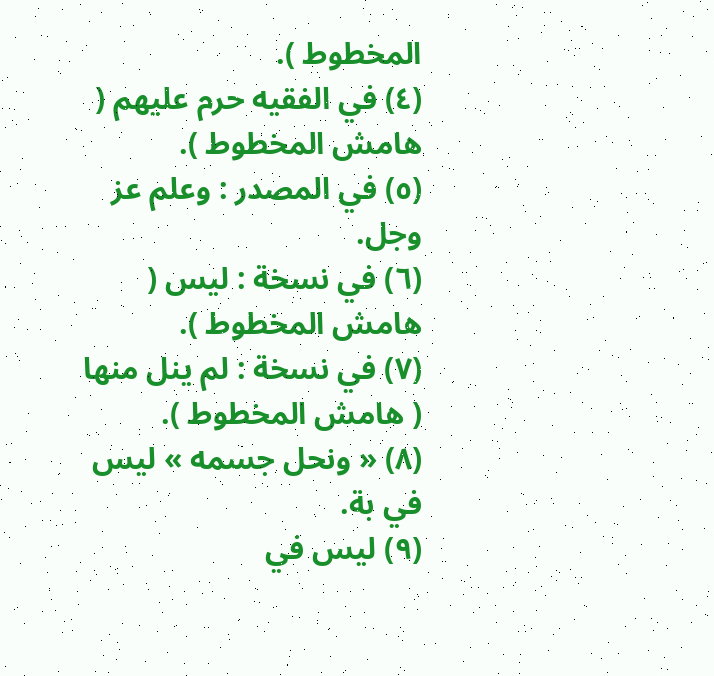المخطوط ).
(٤) في الفقيه حرم عليهم ( هامش المخطوط ).
(٥) في المصدر : وعلم عز وجل.
(٦) في نسخة : ليس ( هامش المخطوط ).
(٧) في نسخة : لم ينل منها ( هامش المخطوط ).
(٨) « ونحل جسمه » ليس في بة.
(٩) ليس في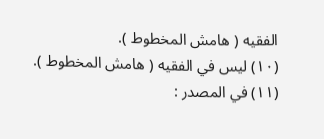الفقيه ( هامش المخطوط ).
(١٠) ليس في الفقيه ( هامش المخطوط ).
(١١) في المصدر :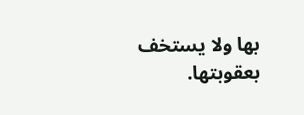بها ولا يستخف بعقوبتها.